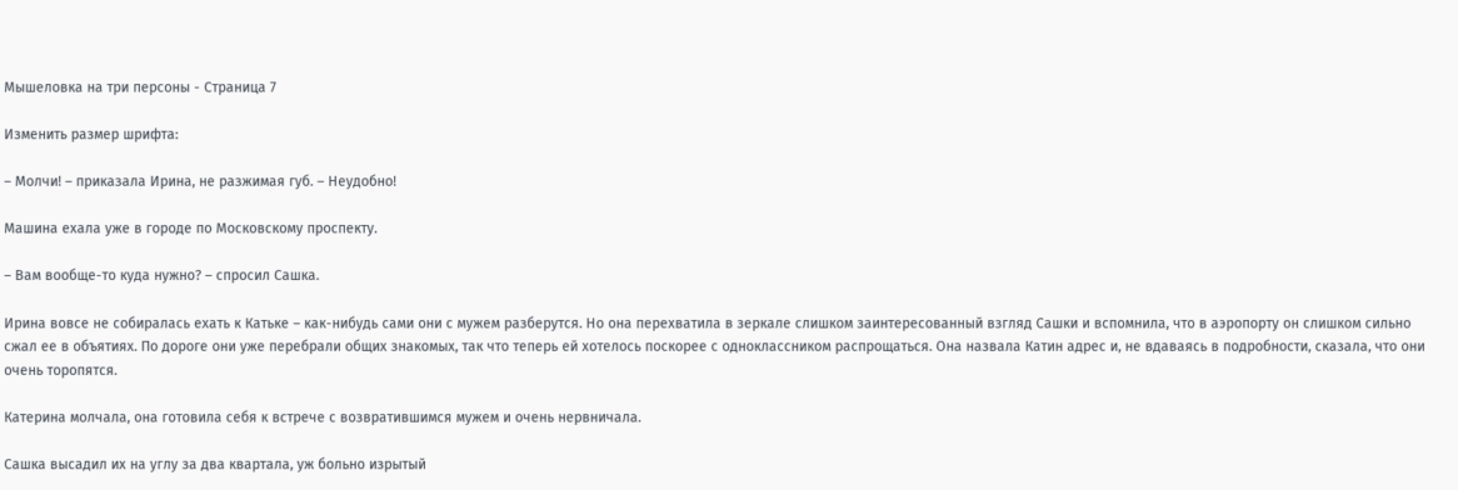Мышеловка на три персоны - Страница 7

Изменить размер шрифта:

– Молчи! – приказала Ирина, не разжимая губ. – Неудобно!

Машина ехала уже в городе по Московскому проспекту.

– Вам вообще-то куда нужно? – спросил Сашка.

Ирина вовсе не собиралась ехать к Катьке – как-нибудь сами они с мужем разберутся. Но она перехватила в зеркале слишком заинтересованный взгляд Сашки и вспомнила, что в аэропорту он слишком сильно сжал ее в объятиях. По дороге они уже перебрали общих знакомых, так что теперь ей хотелось поскорее с одноклассником распрощаться. Она назвала Катин адрес и, не вдаваясь в подробности, сказала, что они очень торопятся.

Катерина молчала, она готовила себя к встрече с возвратившимся мужем и очень нервничала.

Сашка высадил их на углу за два квартала, уж больно изрытый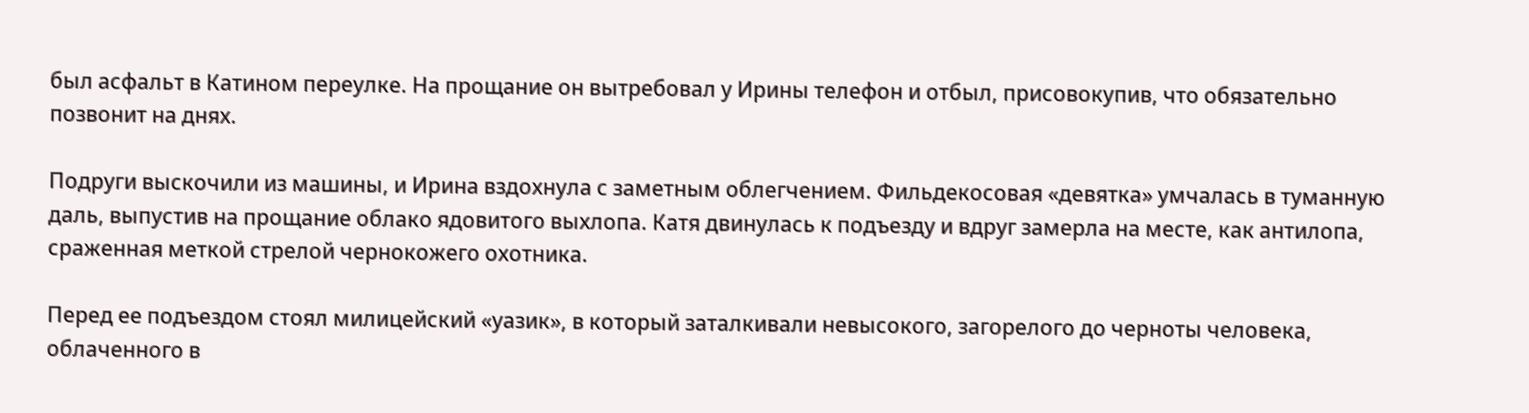был асфальт в Катином переулке. На прощание он вытребовал у Ирины телефон и отбыл, присовокупив, что обязательно позвонит на днях.

Подруги выскочили из машины, и Ирина вздохнула с заметным облегчением. Фильдекосовая «девятка» умчалась в туманную даль, выпустив на прощание облако ядовитого выхлопа. Катя двинулась к подъезду и вдруг замерла на месте, как антилопа, сраженная меткой стрелой чернокожего охотника.

Перед ее подъездом стоял милицейский «уазик», в который заталкивали невысокого, загорелого до черноты человека, облаченного в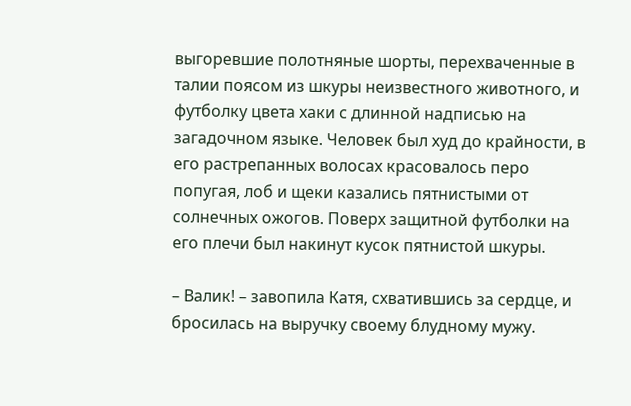выгоревшие полотняные шорты, перехваченные в талии поясом из шкуры неизвестного животного, и футболку цвета хаки с длинной надписью на загадочном языке. Человек был худ до крайности, в его растрепанных волосах красовалось перо попугая, лоб и щеки казались пятнистыми от солнечных ожогов. Поверх защитной футболки на его плечи был накинут кусок пятнистой шкуры.

– Валик! – завопила Катя, схватившись за сердце, и бросилась на выручку своему блудному мужу.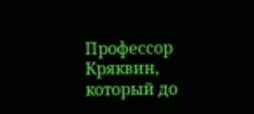Профессор Кряквин, который до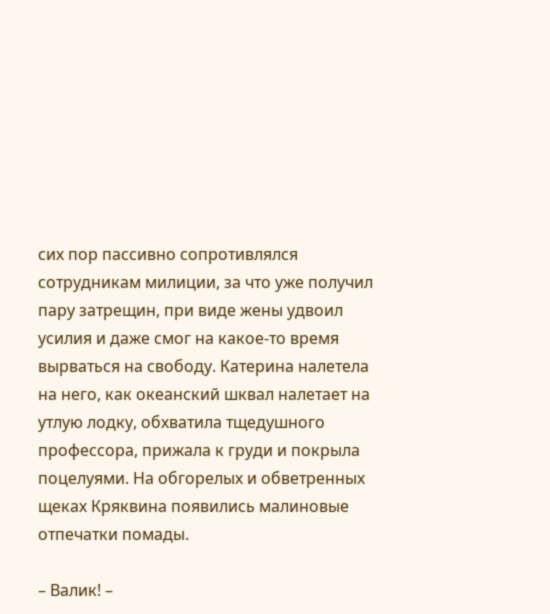сих пор пассивно сопротивлялся сотрудникам милиции, за что уже получил пару затрещин, при виде жены удвоил усилия и даже смог на какое-то время вырваться на свободу. Катерина налетела на него, как океанский шквал налетает на утлую лодку, обхватила тщедушного профессора, прижала к груди и покрыла поцелуями. На обгорелых и обветренных щеках Кряквина появились малиновые отпечатки помады.

– Валик! –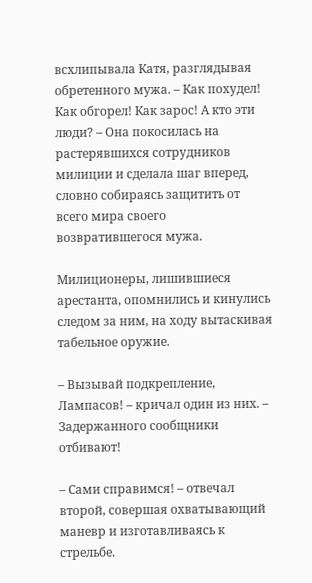всхлипывала Катя, разглядывая обретенного мужа. – Как похудел! Как обгорел! Как зарос! А кто эти люди? – Она покосилась на растерявшихся сотрудников милиции и сделала шаг вперед, словно собираясь защитить от всего мира своего возвратившегося мужа.

Милиционеры, лишившиеся арестанта, опомнились и кинулись следом за ним, на ходу вытаскивая табельное оружие.

– Вызывай подкрепление, Лампасов! – кричал один из них. – Задержанного сообщники отбивают!

– Сами справимся! – отвечал второй, совершая охватывающий маневр и изготавливаясь к стрельбе.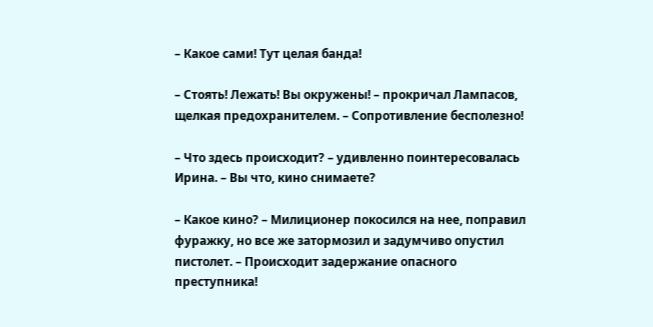– Какое сами! Тут целая банда!

– Стоять! Лежать! Вы окружены! – прокричал Лампасов, щелкая предохранителем. – Сопротивление бесполезно!

– Что здесь происходит? – удивленно поинтересовалась Ирина. – Вы что, кино снимаете?

– Какое кино? – Милиционер покосился на нее, поправил фуражку, но все же затормозил и задумчиво опустил пистолет. – Происходит задержание опасного преступника!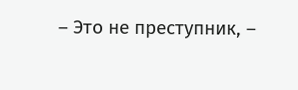– Это не преступник, –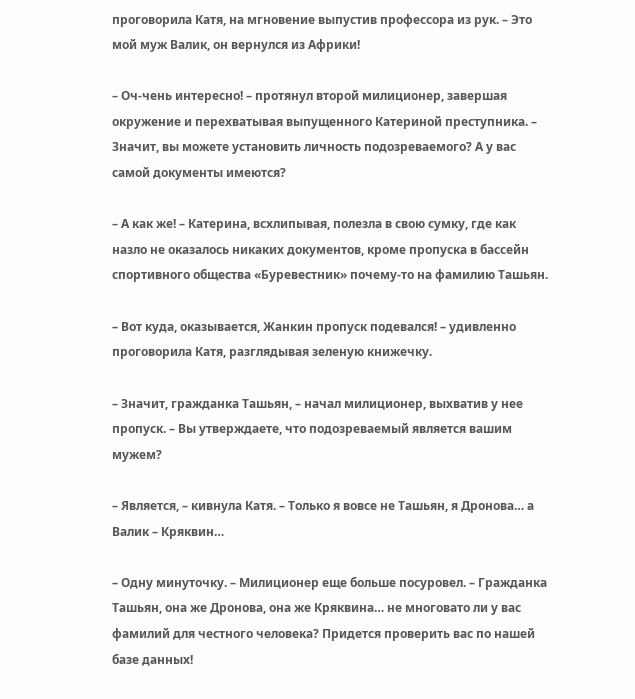проговорила Катя, на мгновение выпустив профессора из рук. – Это мой муж Валик, он вернулся из Африки!

– Оч-чень интересно! – протянул второй милиционер, завершая окружение и перехватывая выпущенного Катериной преступника. – Значит, вы можете установить личность подозреваемого? А у вас самой документы имеются?

– А как же! – Катерина, всхлипывая, полезла в свою сумку, где как назло не оказалось никаких документов, кроме пропуска в бассейн спортивного общества «Буревестник» почему-то на фамилию Ташьян.

– Вот куда, оказывается, Жанкин пропуск подевался! – удивленно проговорила Катя, разглядывая зеленую книжечку.

– Значит, гражданка Ташьян, – начал милиционер, выхватив у нее пропуск. – Вы утверждаете, что подозреваемый является вашим мужем?

– Является, – кивнула Катя. – Только я вовсе не Ташьян, я Дронова… а Валик – Кряквин…

– Одну минуточку. – Милиционер еще больше посуровел. – Гражданка Ташьян, она же Дронова, она же Кряквина… не многовато ли у вас фамилий для честного человека? Придется проверить вас по нашей базе данных!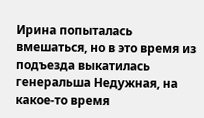Ирина попыталась вмешаться, но в это время из подъезда выкатилась генеральша Недужная, на какое-то время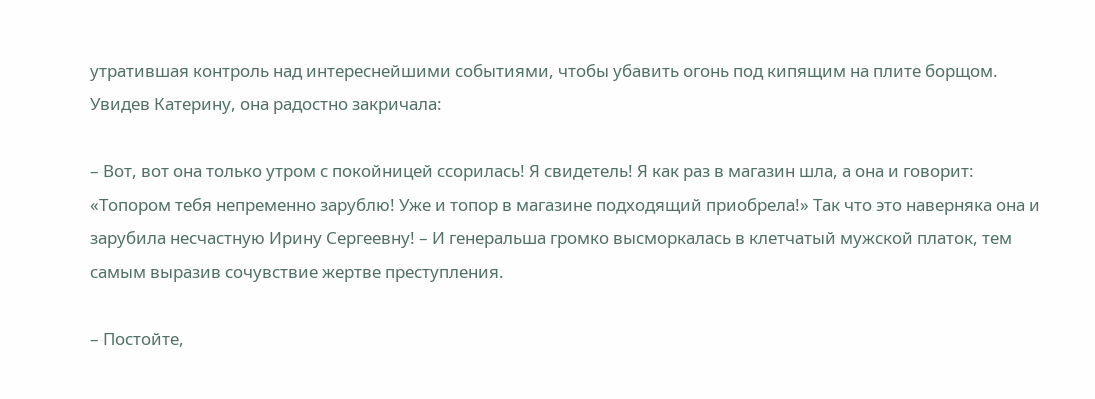утратившая контроль над интереснейшими событиями, чтобы убавить огонь под кипящим на плите борщом. Увидев Катерину, она радостно закричала:

– Вот, вот она только утром с покойницей ссорилась! Я свидетель! Я как раз в магазин шла, а она и говорит: «Топором тебя непременно зарублю! Уже и топор в магазине подходящий приобрела!» Так что это наверняка она и зарубила несчастную Ирину Сергеевну! – И генеральша громко высморкалась в клетчатый мужской платок, тем самым выразив сочувствие жертве преступления.

– Постойте,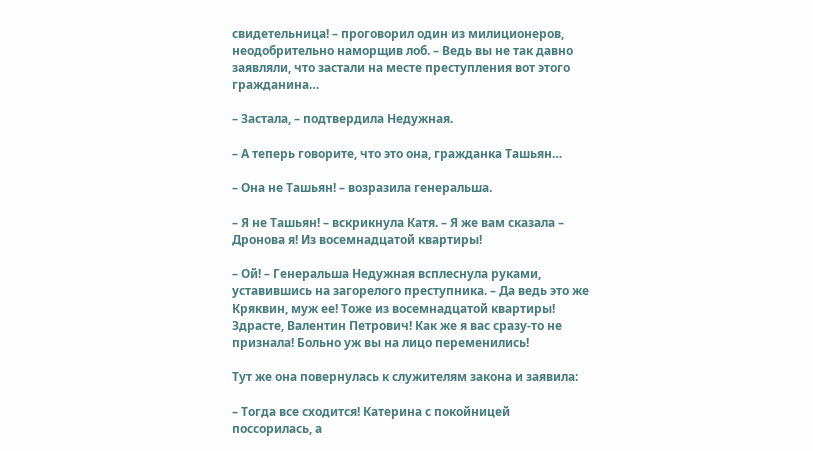свидетельница! – проговорил один из милиционеров, неодобрительно наморщив лоб. – Ведь вы не так давно заявляли, что застали на месте преступления вот этого гражданина…

– Застала, – подтвердила Недужная.

– А теперь говорите, что это она, гражданка Ташьян…

– Она не Ташьян! – возразила генеральша.

– Я не Ташьян! – вскрикнула Катя. – Я же вам сказала – Дронова я! Из восемнадцатой квартиры!

– Ой! – Генеральша Недужная всплеснула руками, уставившись на загорелого преступника. – Да ведь это же Кряквин, муж ее! Тоже из восемнадцатой квартиры! Здрасте, Валентин Петрович! Как же я вас сразу-то не признала! Больно уж вы на лицо переменились!

Тут же она повернулась к служителям закона и заявила:

– Тогда все сходится! Катерина с покойницей поссорилась, а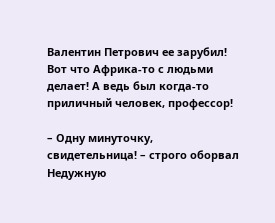Валентин Петрович ее зарубил! Вот что Африка-то с людьми делает! А ведь был когда-то приличный человек, профессор!

– Одну минуточку, свидетельница! – строго оборвал Недужную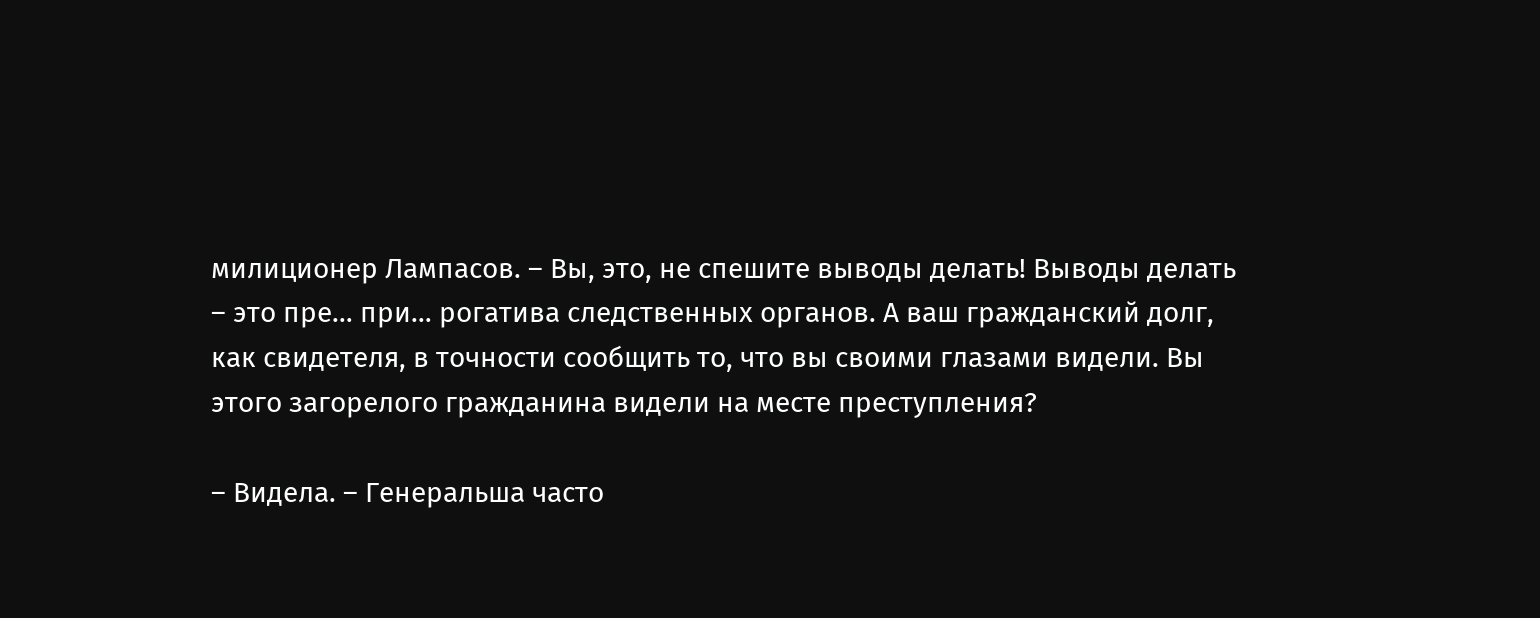милиционер Лампасов. – Вы, это, не спешите выводы делать! Выводы делать – это пре… при… рогатива следственных органов. А ваш гражданский долг, как свидетеля, в точности сообщить то, что вы своими глазами видели. Вы этого загорелого гражданина видели на месте преступления?

– Видела. – Генеральша часто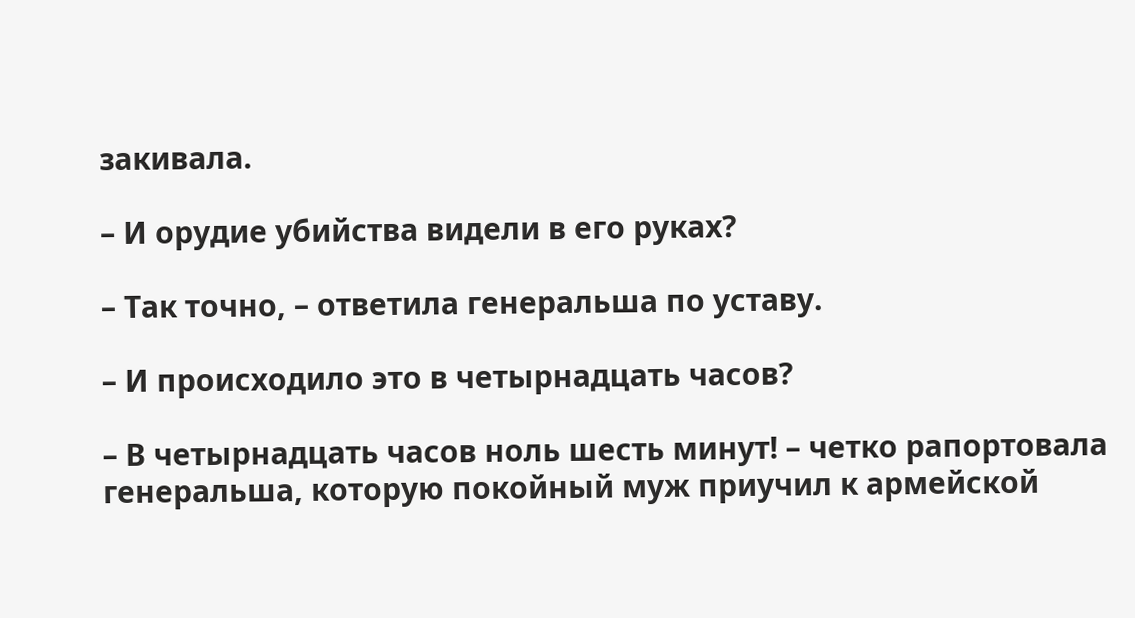закивала.

– И орудие убийства видели в его руках?

– Так точно, – ответила генеральша по уставу.

– И происходило это в четырнадцать часов?

– В четырнадцать часов ноль шесть минут! – четко рапортовала генеральша, которую покойный муж приучил к армейской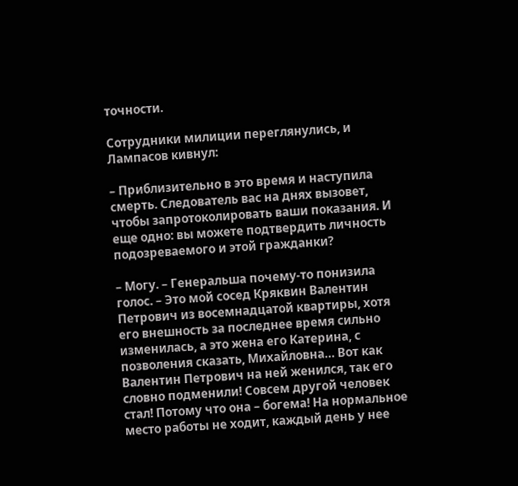точности.

Сотрудники милиции переглянулись, и Лампасов кивнул:

– Приблизительно в это время и наступила смерть. Следователь вас на днях вызовет, чтобы запротоколировать ваши показания. И еще одно: вы можете подтвердить личность подозреваемого и этой гражданки?

– Могу. – Генеральша почему-то понизила голос. – Это мой сосед Кряквин Валентин Петрович из восемнадцатой квартиры, хотя его внешность за последнее время сильно изменилась, а это жена его Катерина, с позволения сказать, Михайловна… Вот как Валентин Петрович на ней женился, так его словно подменили! Совсем другой человек стал! Потому что она – богема! На нормальное место работы не ходит, каждый день у нее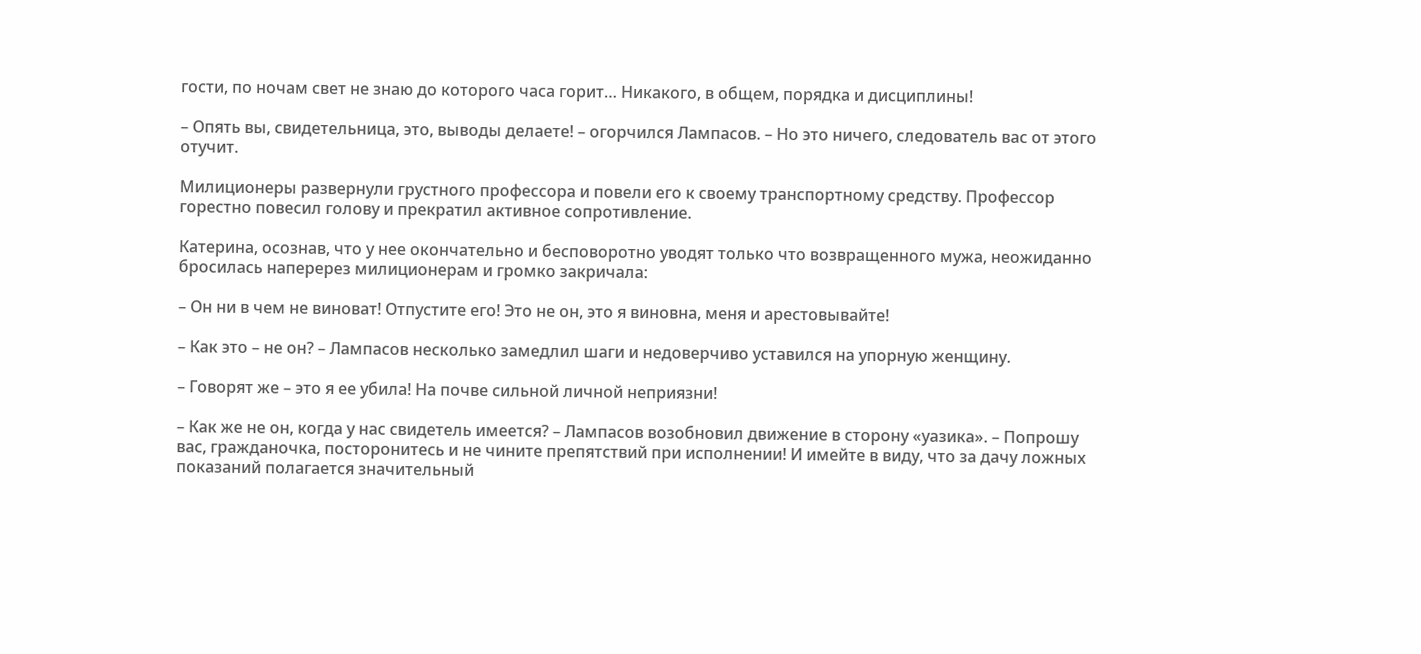гости, по ночам свет не знаю до которого часа горит… Никакого, в общем, порядка и дисциплины!

– Опять вы, свидетельница, это, выводы делаете! – огорчился Лампасов. – Но это ничего, следователь вас от этого отучит.

Милиционеры развернули грустного профессора и повели его к своему транспортному средству. Профессор горестно повесил голову и прекратил активное сопротивление.

Катерина, осознав, что у нее окончательно и бесповоротно уводят только что возвращенного мужа, неожиданно бросилась наперерез милиционерам и громко закричала:

– Он ни в чем не виноват! Отпустите его! Это не он, это я виновна, меня и арестовывайте!

– Как это – не он? – Лампасов несколько замедлил шаги и недоверчиво уставился на упорную женщину.

– Говорят же – это я ее убила! На почве сильной личной неприязни!

– Как же не он, когда у нас свидетель имеется? – Лампасов возобновил движение в сторону «уазика». – Попрошу вас, гражданочка, посторонитесь и не чините препятствий при исполнении! И имейте в виду, что за дачу ложных показаний полагается значительный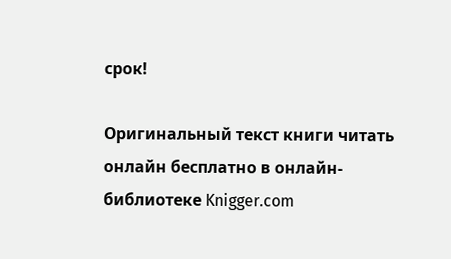срок!

Оригинальный текст книги читать онлайн бесплатно в онлайн-библиотеке Knigger.com